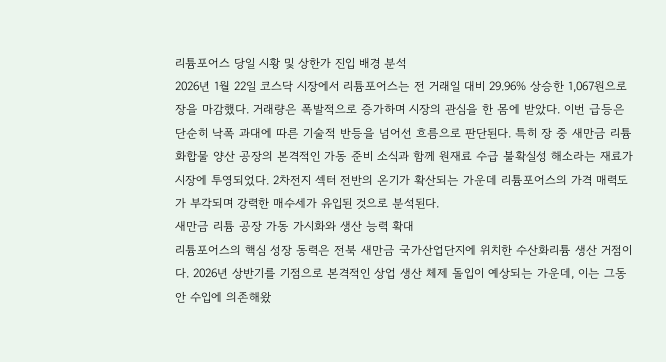리튬포어스 당일 시황 및 상한가 진입 배경 분석
2026년 1월 22일 코스닥 시장에서 리튬포어스는 전 거래일 대비 29.96% 상승한 1,067원으로 장을 마감했다. 거래량은 폭발적으로 증가하며 시장의 관심을 한 몸에 받았다. 이번 급등은 단순히 낙폭 과대에 따른 기술적 반등을 넘어선 흐름으로 판단된다. 특히 장 중 새만금 리튬 화합물 양산 공장의 본격적인 가동 준비 소식과 함께 원재료 수급 불확실성 해소라는 재료가 시장에 투영되었다. 2차전지 섹터 전반의 온기가 확산되는 가운데 리튬포어스의 가격 매력도가 부각되며 강력한 매수세가 유입된 것으로 분석된다.
새만금 리튬 공장 가동 가시화와 생산 능력 확대
리튬포어스의 핵심 성장 동력은 전북 새만금 국가산업단지에 위치한 수산화리튬 생산 거점이다. 2026년 상반기를 기점으로 본격적인 상업 생산 체제 돌입이 예상되는 가운데, 이는 그동안 수입에 의존해왔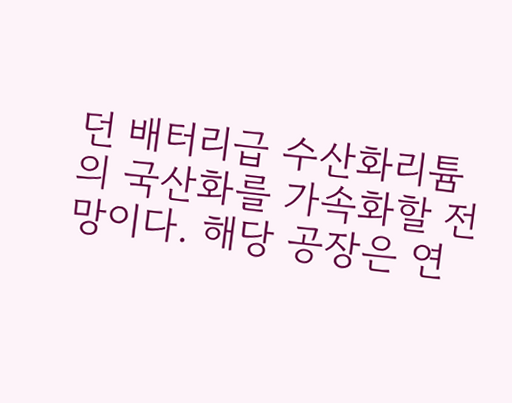던 배터리급 수산화리튬의 국산화를 가속화할 전망이다. 해당 공장은 연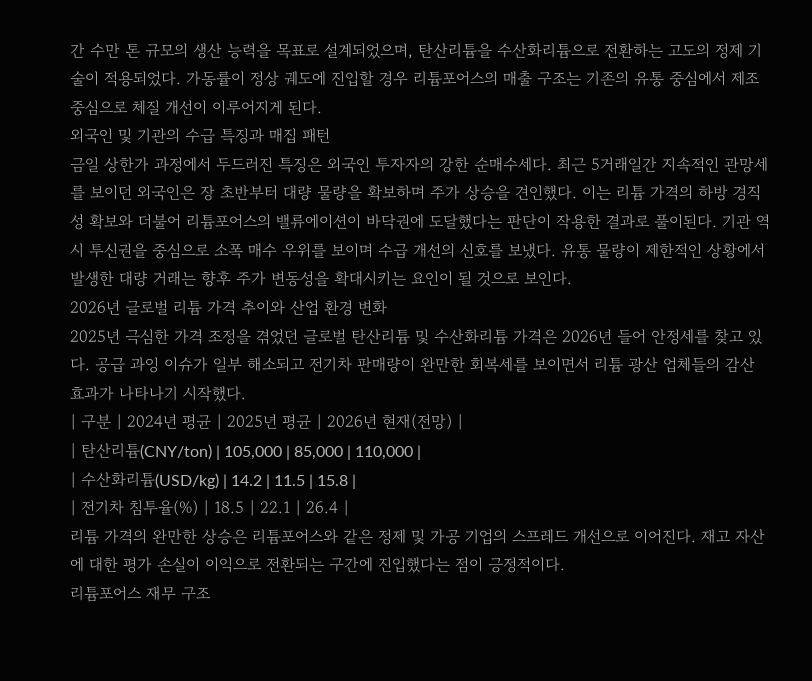간 수만 톤 규모의 생산 능력을 목표로 설계되었으며, 탄산리튬을 수산화리튬으로 전환하는 고도의 정제 기술이 적용되었다. 가동률이 정상 궤도에 진입할 경우 리튬포어스의 매출 구조는 기존의 유통 중심에서 제조 중심으로 체질 개선이 이루어지게 된다.
외국인 및 기관의 수급 특징과 매집 패턴
금일 상한가 과정에서 두드러진 특징은 외국인 투자자의 강한 순매수세다. 최근 5거래일간 지속적인 관망세를 보이던 외국인은 장 초반부터 대량 물량을 확보하며 주가 상승을 견인했다. 이는 리튬 가격의 하방 경직성 확보와 더불어 리튬포어스의 밸류에이션이 바닥권에 도달했다는 판단이 작용한 결과로 풀이된다. 기관 역시 투신권을 중심으로 소폭 매수 우위를 보이며 수급 개선의 신호를 보냈다. 유통 물량이 제한적인 상황에서 발생한 대량 거래는 향후 주가 변동성을 확대시키는 요인이 될 것으로 보인다.
2026년 글로벌 리튬 가격 추이와 산업 환경 변화
2025년 극심한 가격 조정을 겪었던 글로벌 탄산리튬 및 수산화리튬 가격은 2026년 들어 안정세를 찾고 있다. 공급 과잉 이슈가 일부 해소되고 전기차 판매량이 완만한 회복세를 보이면서 리튬 광산 업체들의 감산 효과가 나타나기 시작했다.
| 구분 | 2024년 평균 | 2025년 평균 | 2026년 현재(전망) |
| 탄산리튬(CNY/ton) | 105,000 | 85,000 | 110,000 |
| 수산화리튬(USD/kg) | 14.2 | 11.5 | 15.8 |
| 전기차 침투율(%) | 18.5 | 22.1 | 26.4 |
리튬 가격의 완만한 상승은 리튬포어스와 같은 정제 및 가공 기업의 스프레드 개선으로 이어진다. 재고 자산에 대한 평가 손실이 이익으로 전환되는 구간에 진입했다는 점이 긍정적이다.
리튬포어스 재무 구조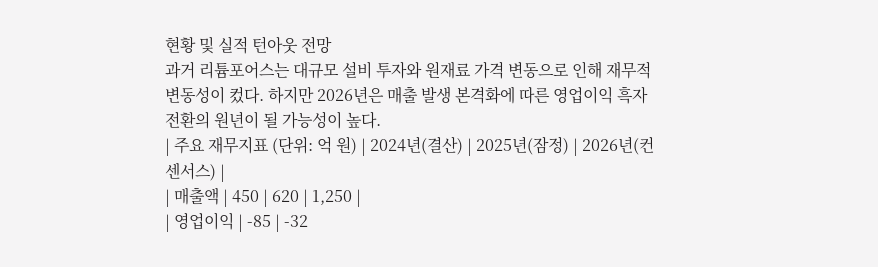현황 및 실적 턴아웃 전망
과거 리튬포어스는 대규모 설비 투자와 원재료 가격 변동으로 인해 재무적 변동성이 컸다. 하지만 2026년은 매출 발생 본격화에 따른 영업이익 흑자 전환의 원년이 될 가능성이 높다.
| 주요 재무지표 (단위: 억 원) | 2024년(결산) | 2025년(잠정) | 2026년(컨센서스) |
| 매출액 | 450 | 620 | 1,250 |
| 영업이익 | -85 | -32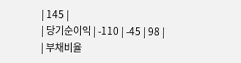| 145 |
| 당기순이익 | -110 | -45 | 98 |
| 부채비율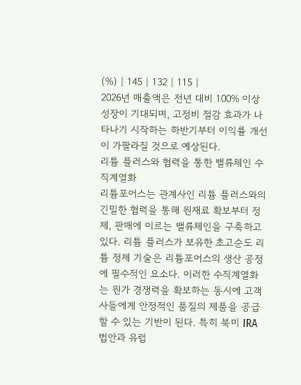(%) | 145 | 132 | 115 |
2026년 매출액은 전년 대비 100% 이상 성장이 기대되며, 고정비 절감 효과가 나타나기 시작하는 하반기부터 이익률 개선이 가팔라질 것으로 예상된다.
리튬 플러스와 협력을 통한 밸류체인 수직계열화
리튬포어스는 관계사인 리튬 플러스와의 긴밀한 협력을 통해 원재료 확보부터 정제, 판매에 이르는 밸류체인을 구축하고 있다. 리튬 플러스가 보유한 초고순도 리튬 정제 기술은 리튬포어스의 생산 공정에 필수적인 요소다. 이러한 수직계열화는 원가 경쟁력을 확보하는 동시에 고객사들에게 안정적인 품질의 제품을 공급할 수 있는 기반이 된다. 특히 북미 IRA 법안과 유럽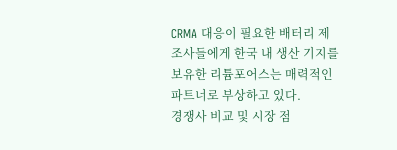CRMA 대응이 필요한 배터리 제조사들에게 한국 내 생산 기지를 보유한 리튬포어스는 매력적인 파트너로 부상하고 있다.
경쟁사 비교 및 시장 점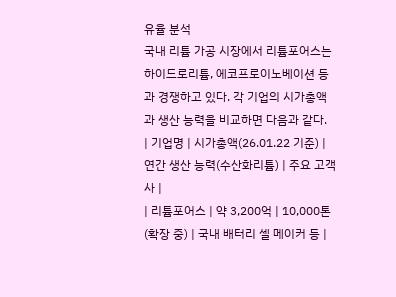유율 분석
국내 리튬 가공 시장에서 리튬포어스는 하이드로리튬, 에코프로이노베이션 등과 경쟁하고 있다. 각 기업의 시가총액과 생산 능력을 비교하면 다음과 같다.
| 기업명 | 시가총액(26.01.22 기준) | 연간 생산 능력(수산화리튬) | 주요 고객사 |
| 리튬포어스 | 약 3,200억 | 10,000톤(확장 중) | 국내 배터리 셀 메이커 등 |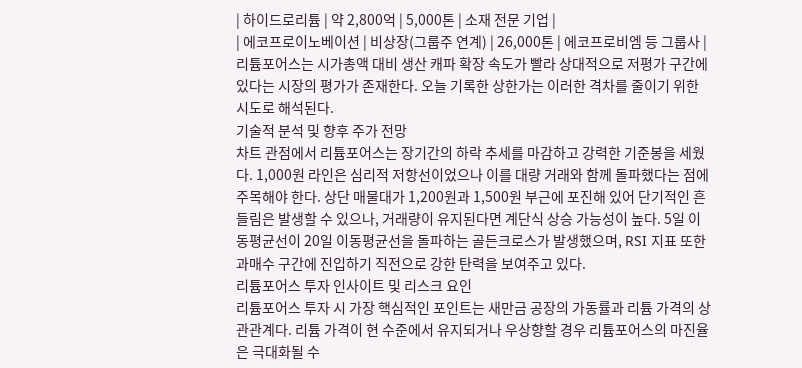| 하이드로리튬 | 약 2,800억 | 5,000톤 | 소재 전문 기업 |
| 에코프로이노베이션 | 비상장(그룹주 연계) | 26,000톤 | 에코프로비엠 등 그룹사 |
리튬포어스는 시가총액 대비 생산 캐파 확장 속도가 빨라 상대적으로 저평가 구간에 있다는 시장의 평가가 존재한다. 오늘 기록한 상한가는 이러한 격차를 줄이기 위한 시도로 해석된다.
기술적 분석 및 향후 주가 전망
차트 관점에서 리튬포어스는 장기간의 하락 추세를 마감하고 강력한 기준봉을 세웠다. 1,000원 라인은 심리적 저항선이었으나 이를 대량 거래와 함께 돌파했다는 점에 주목해야 한다. 상단 매물대가 1,200원과 1,500원 부근에 포진해 있어 단기적인 흔들림은 발생할 수 있으나, 거래량이 유지된다면 계단식 상승 가능성이 높다. 5일 이동평균선이 20일 이동평균선을 돌파하는 골든크로스가 발생했으며, RSI 지표 또한 과매수 구간에 진입하기 직전으로 강한 탄력을 보여주고 있다.
리튬포어스 투자 인사이트 및 리스크 요인
리튬포어스 투자 시 가장 핵심적인 포인트는 새만금 공장의 가동률과 리튬 가격의 상관관계다. 리튬 가격이 현 수준에서 유지되거나 우상향할 경우 리튬포어스의 마진율은 극대화될 수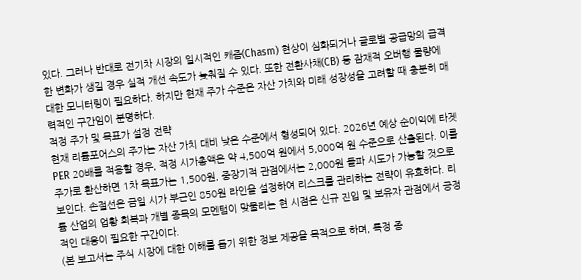있다. 그러나 반대로 전기차 시장의 일시적인 캐즘(Chasm) 현상이 심화되거나 글로벌 공급망의 급격한 변화가 생길 경우 실적 개선 속도가 늦춰질 수 있다. 또한 전환사채(CB) 등 잠재적 오버행 물량에 대한 모니터링이 필요하다. 하지만 현재 주가 수준은 자산 가치와 미래 성장성을 고려할 때 충분히 매력적인 구간임이 분명하다.
적정 주가 및 목표가 설정 전략
현재 리튬포어스의 주가는 자산 가치 대비 낮은 수준에서 형성되어 있다. 2026년 예상 순이익에 타겟 PER 20배를 적용할 경우, 적정 시가총액은 약 4,500억 원에서 5,000억 원 수준으로 산출된다. 이를 주가로 환산하면 1차 목표가는 1,500원, 중장기적 관점에서는 2,000원 돌파 시도가 가능할 것으로 보인다. 손절선은 금일 시가 부근인 850원 라인을 설정하여 리스크를 관리하는 전략이 유효하다. 리튬 산업의 업황 회복과 개별 종목의 모멘텀이 맞물리는 현 시점은 신규 진입 및 보유자 관점에서 긍정적인 대응이 필요한 구간이다.
(본 보고서는 주식 시장에 대한 이해를 돕기 위한 정보 제공을 목적으로 하며, 특정 종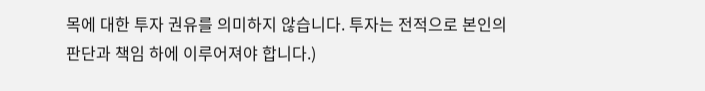목에 대한 투자 권유를 의미하지 않습니다. 투자는 전적으로 본인의 판단과 책임 하에 이루어져야 합니다.)